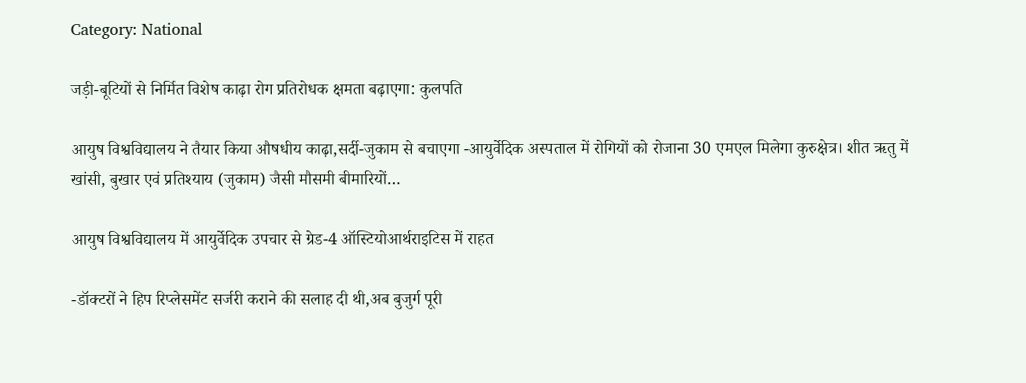Category: National

जड़ी-बूटियों से निर्मित विशेष काढ़ा रोग प्रतिरोधक क्षमता बढ़ाएगा: कुलपति

आयुष विश्वविद्यालय ने तैयार किया औषधीय काढ़ा,सर्दी-जुकाम से बचाएगा -आयुर्वेदिक अस्पताल में रोगियों को रोजाना 30 एमएल मिलेगा कुरुक्षेत्र। शीत ऋतु में खांसी, बुखार एवं प्रतिश्याय (जुकाम) जैसी मौसमी बीमारियों…

आयुष विश्वविद्यालय में आयुर्वेदिक उपचार से ग्रेड-4 ऑस्टियोआर्थराइटिस में राहत

-डॉक्टरों ने हिप रिप्लेसमेंट सर्जरी कराने की सलाह दी थी,अब बुजुर्ग पूरी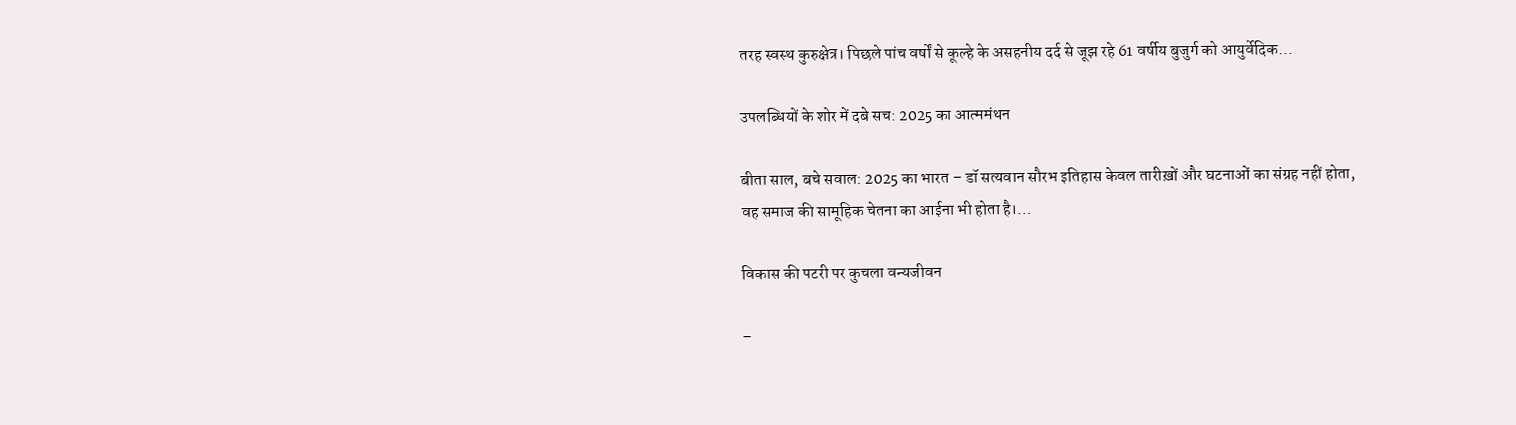तरह स्वस्थ कुरुक्षेत्र। पिछले पांच वर्षों से कूल्हे के असहनीय दर्द से जूझ रहे 61 वर्षीय बुजुर्ग को आयुर्वेदिक…

उपलब्धियों के शोर में दबे सच: 2025 का आत्ममंथन

बीता साल, बचे सवाल: 2025 का भारत – डॉ सत्यवान सौरभ इतिहास केवल तारीख़ों और घटनाओं का संग्रह नहीं होता, वह समाज की सामूहिक चेतना का आईना भी होता है।…

विकास की पटरी पर कुचला वन्यजीवन

–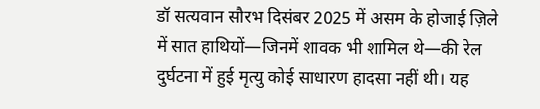डॉ सत्यवान सौरभ दिसंबर 2025 में असम के होजाई ज़िले में सात हाथियों—जिनमें शावक भी शामिल थे—की रेल दुर्घटना में हुई मृत्यु कोई साधारण हादसा नहीं थी। यह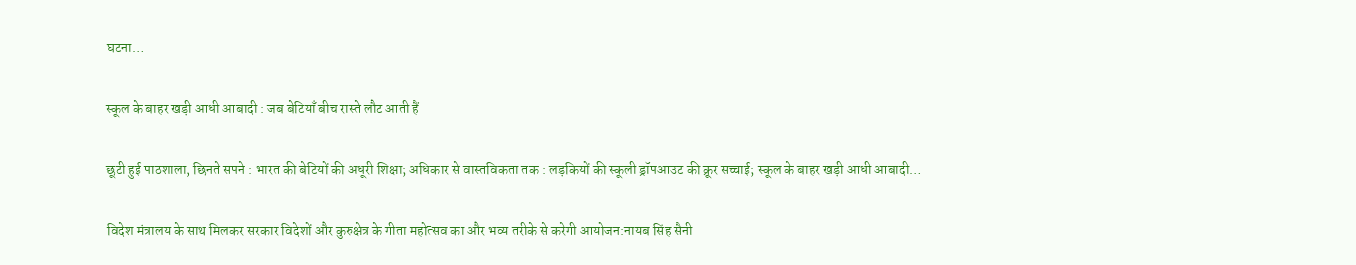घटना…

स्कूल के बाहर खड़ी आधी आबादी : जब बेटियाँ बीच रास्ते लौट आती हैं

छूटी हुई पाठशाला, छिनते सपने : भारत की बेटियों की अधूरी शिक्षा; अधिकार से वास्तविकता तक : लड़कियों की स्कूली ड्रॉपआउट की क्रूर सच्चाई; स्कूल के बाहर खड़ी आधी आबादी…

विदेश मंत्रालय के साथ मिलकर सरकार विदेशों और कुरुक्षेत्र के गीता महोत्सव का और भव्य तरीके से करेगी आयोजन:नायब सिंह सैनी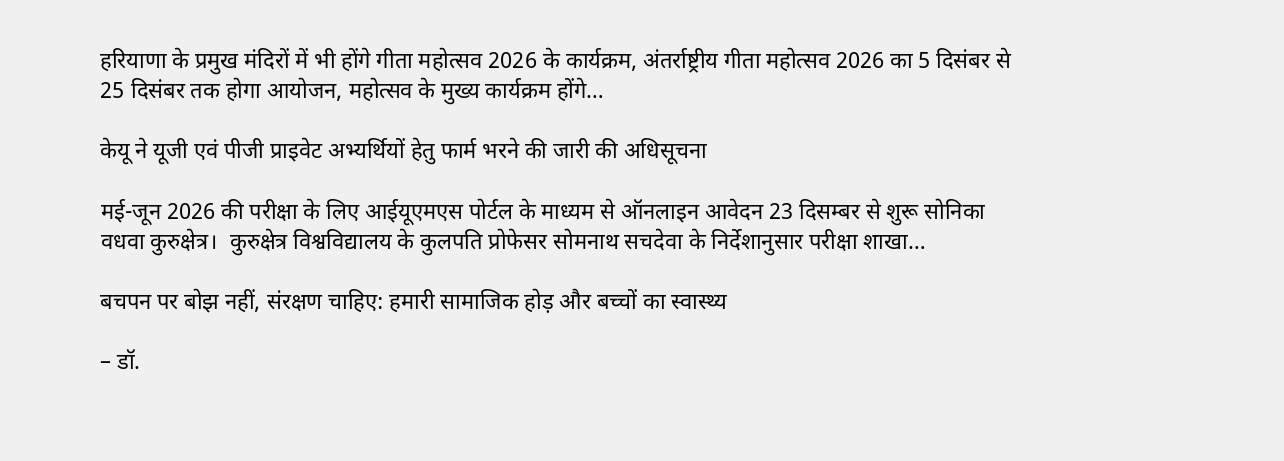हरियाणा के प्रमुख मंदिरों में भी होंगे गीता महोत्सव 2026 के कार्यक्रम, अंतर्राष्ट्रीय गीता महोत्सव 2026 का 5 दिसंबर से 25 दिसंबर तक होगा आयोजन, महोत्सव के मुख्य कार्यक्रम होंगे…

केयू ने यूजी एवं पीजी प्राइवेट अभ्यर्थियों हेतु फार्म भरने की जारी की अधिसूचना

मई-जून 2026 की परीक्षा के लिए आईयूएमएस पोर्टल के माध्यम से ऑनलाइन आवेदन 23 दिसम्बर से शुरू सोनिका वधवा कुरुक्षेत्र।  कुरुक्षेत्र विश्वविद्यालय के कुलपति प्रोफेसर सोमनाथ सचदेवा के निर्देशानुसार परीक्षा शाखा…

बचपन पर बोझ नहीं, संरक्षण चाहिए: हमारी सामाजिक होड़ और बच्चों का स्वास्थ्य

– डॉ.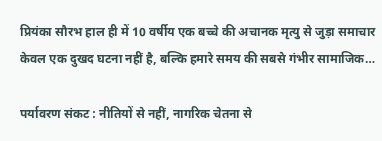प्रियंका सौरभ हाल ही में 10 वर्षीय एक बच्चे की अचानक मृत्यु से जुड़ा समाचार केवल एक दुखद घटना नहीं है, बल्कि हमारे समय की सबसे गंभीर सामाजिक…

पर्यावरण संकट : नीतियों से नहीं, नागरिक चेतना से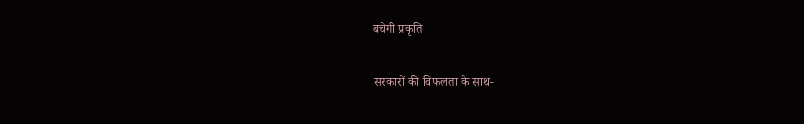बचेगी प्रकृति

सरकारों की विफलता के साथ-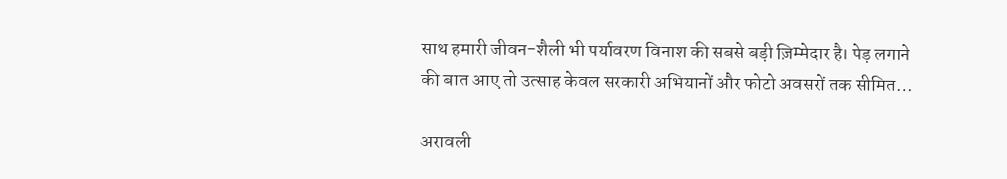साथ हमारी जीवन-शैली भी पर्यावरण विनाश की सबसे बड़ी ज़िम्मेदार है। पेड़ लगाने की बात आए तो उत्साह केवल सरकारी अभियानों और फोटो अवसरों तक सीमित…

अरावली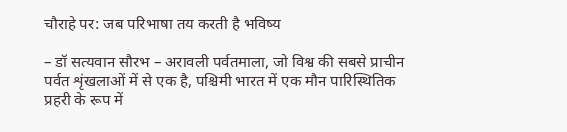चौराहे पर: जब परिभाषा तय करती है भविष्य

– डॉ सत्यवान सौरभ – अरावली पर्वतमाला, जो विश्व की सबसे प्राचीन पर्वत शृंखलाओं में से एक है, पश्चिमी भारत में एक मौन पारिस्थितिक प्रहरी के रूप में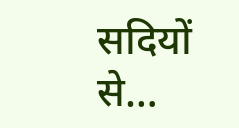सदियों से…